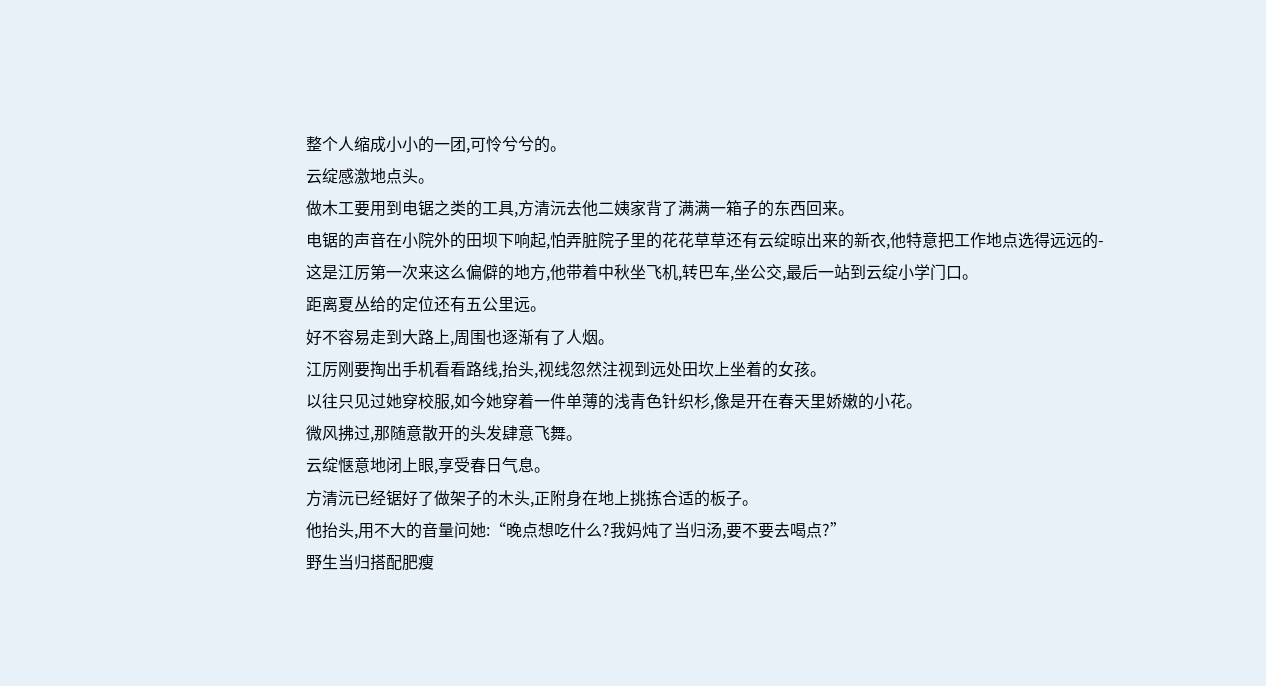整个人缩成小小的一团,可怜兮兮的。
云绽感激地点头。
做木工要用到电锯之类的工具,方清沅去他二姨家背了满满一箱子的东西回来。
电锯的声音在小院外的田坝下响起,怕弄脏院子里的花花草草还有云绽晾出来的新衣,他特意把工作地点选得远远的-
这是江厉第一次来这么偏僻的地方,他带着中秋坐飞机,转巴车,坐公交,最后一站到云绽小学门口。
距离夏丛给的定位还有五公里远。
好不容易走到大路上,周围也逐渐有了人烟。
江厉刚要掏出手机看看路线,抬头,视线忽然注视到远处田坎上坐着的女孩。
以往只见过她穿校服,如今她穿着一件单薄的浅青色针织杉,像是开在春天里娇嫩的小花。
微风拂过,那随意散开的头发肆意飞舞。
云绽惬意地闭上眼,享受春日气息。
方清沅已经锯好了做架子的木头,正附身在地上挑拣合适的板子。
他抬头,用不大的音量问她:“晚点想吃什么?我妈炖了当归汤,要不要去喝点?”
野生当归搭配肥瘦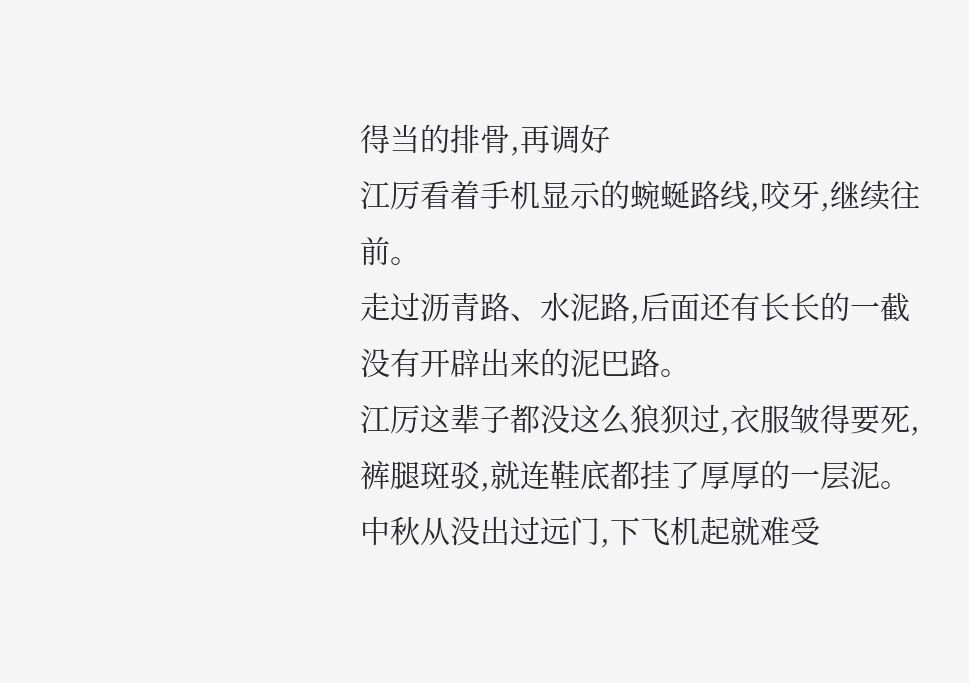得当的排骨,再调好
江厉看着手机显示的蜿蜒路线,咬牙,继续往前。
走过沥青路、水泥路,后面还有长长的一截没有开辟出来的泥巴路。
江厉这辈子都没这么狼狈过,衣服皱得要死,裤腿斑驳,就连鞋底都挂了厚厚的一层泥。
中秋从没出过远门,下飞机起就难受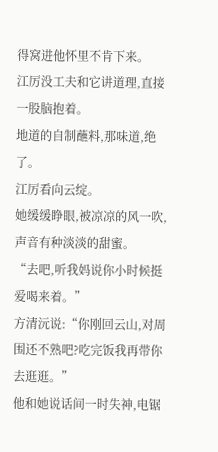得窝进他怀里不肯下来。
江厉没工夫和它讲道理,直接一股脑抱着。
地道的自制蘸料,那味道,绝了。
江厉看向云绽。
她缓缓睁眼,被凉凉的风一吹,声音有种淡淡的甜蜜。
“去吧,听我妈说你小时候挺爱喝来着。”
方清沅说:“你刚回云山,对周围还不熟吧?吃完饭我再带你去逛逛。”
他和她说话间一时失神,电锯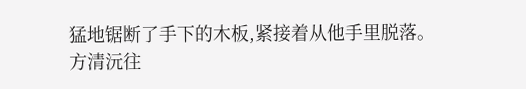猛地锯断了手下的木板,紧接着从他手里脱落。
方清沅往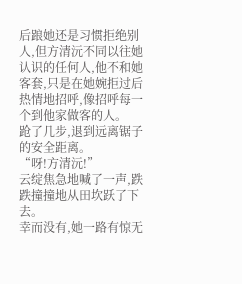后踉她还是习惯拒绝别人,但方清沅不同以往她认识的任何人,他不和她客套,只是在她婉拒过后热情地招呼,像招呼每一个到他家做客的人。
跄了几步,退到远离锯子的安全距离。
“呀!方清沅!”
云绽焦急地喊了一声,跌跌撞撞地从田坎跃了下去。
幸而没有,她一路有惊无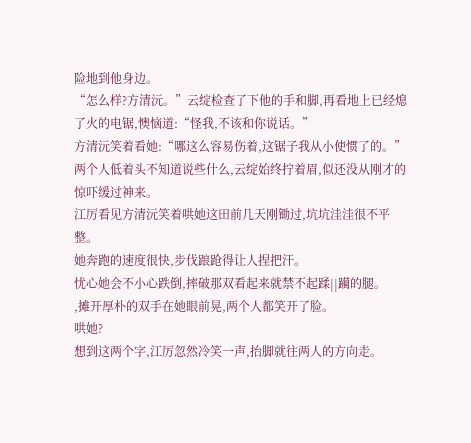险地到他身边。
“怎么样?方清沅。”云绽检查了下他的手和脚,再看地上已经熄了火的电锯,懊恼道:“怪我,不该和你说话。”
方清沅笑着看她:“哪这么容易伤着,这锯子我从小使惯了的。”
两个人低着头不知道说些什么,云绽始终拧着眉,似还没从刚才的惊吓缓过神来。
江厉看见方清沅笑着哄她这田前几天刚锄过,坑坑洼洼很不平整。
她奔跑的速度很快,步伐踉跄得让人捏把汗。
忧心她会不小心跌倒,摔破那双看起来就禁不起蹂||躏的腿。
,摊开厚朴的双手在她眼前晃,两个人都笑开了脸。
哄她?
想到这两个字,江厉忽然冷笑一声,抬脚就往两人的方向走。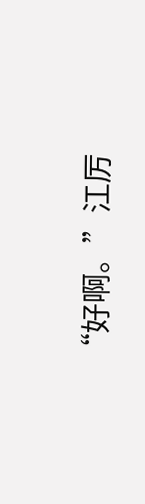“好啊。”江厉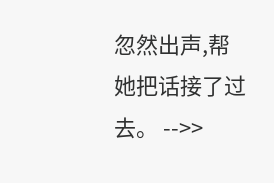忽然出声,帮她把话接了过去。 -->>